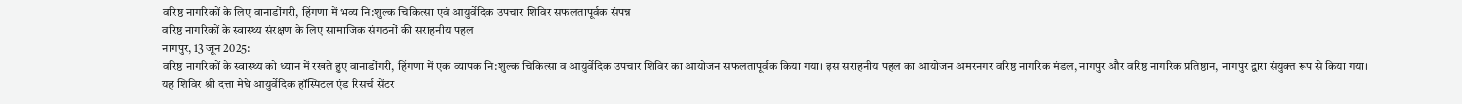वरिष्ठ नागरिकों के लिए वानाडोंगरी, हिंगणा में भव्य नि:शुल्क चिकित्सा एवं आयुर्वेदिक उपचार शिविर सफलतापूर्वक संपन्न
वरिष्ठ नागरिकों के स्वास्थ्य संरक्षण के लिए सामाजिक संगठनों की सराहनीय पहल
नागपुर, 13 जून 2025:
वरिष्ठ नागरिकों के स्वास्थ्य को ध्यान में रखते हुए वानाडोंगरी, हिंगणा में एक व्यापक नि:शुल्क चिकित्सा व आयुर्वेदिक उपचार शिविर का आयोजन सफलतापूर्वक किया गया। इस सराहनीय पहल का आयोजन अमरनगर वरिष्ठ नागरिक मंडल, नागपुर और वरिष्ठ नागरिक प्रतिष्ठान, नागपुर द्वारा संयुक्त रूप से किया गया।
यह शिविर श्री दत्ता मेघे आयुर्वेदिक हॉस्पिटल एंड रिसर्च सेंटर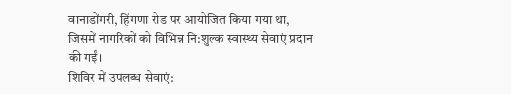वानाडोंगरी, हिंगणा रोड पर आयोजित किया गया था, जिसमें नागरिकों को विभिन्न नि:शुल्क स्वास्थ्य सेवाएं प्रदान की गईं।
शिविर में उपलब्ध सेवाएं: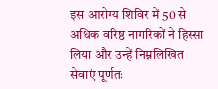इस आरोग्य शिविर में 50 से अधिक वरिष्ठ नागरिकों ने हिस्सा लिया और उन्हें निम्नलिखित सेवाएं पूर्णतः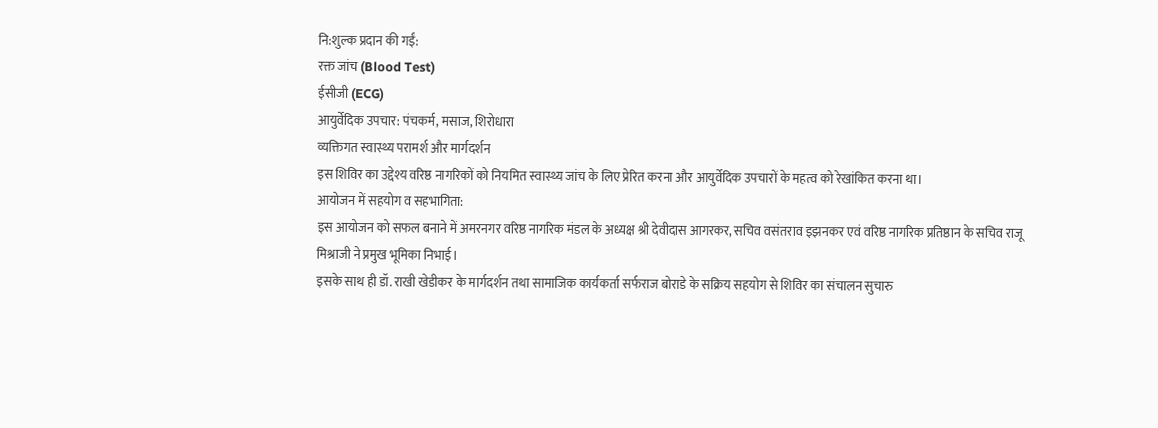नि:शुल्क प्रदान की गईं:
रक्त जांच (Blood Test)
ईसीजी (ECG)
आयुर्वेदिक उपचार: पंचकर्म, मसाज, शिरोधारा
व्यक्तिगत स्वास्थ्य परामर्श और मार्गदर्शन
इस शिविर का उद्देश्य वरिष्ठ नागरिकों को नियमित स्वास्थ्य जांच के लिए प्रेरित करना और आयुर्वेदिक उपचारों के महत्व को रेखांकित करना था।
आयोजन में सहयोग व सहभागिता:
इस आयोजन को सफल बनाने में अमरनगर वरिष्ठ नागरिक मंडल के अध्यक्ष श्री देवीदास आगरकर, सचिव वसंतराव इझनकर एवं वरिष्ठ नागरिक प्रतिष्ठान के सचिव राजू मिश्राजी ने प्रमुख भूमिका निभाई।
इसके साथ ही डॉ. राखी खेडीकर के मार्गदर्शन तथा सामाजिक कार्यकर्ता सर्फराज बोराडे के सक्रिय सहयोग से शिविर का संचालन सुचारु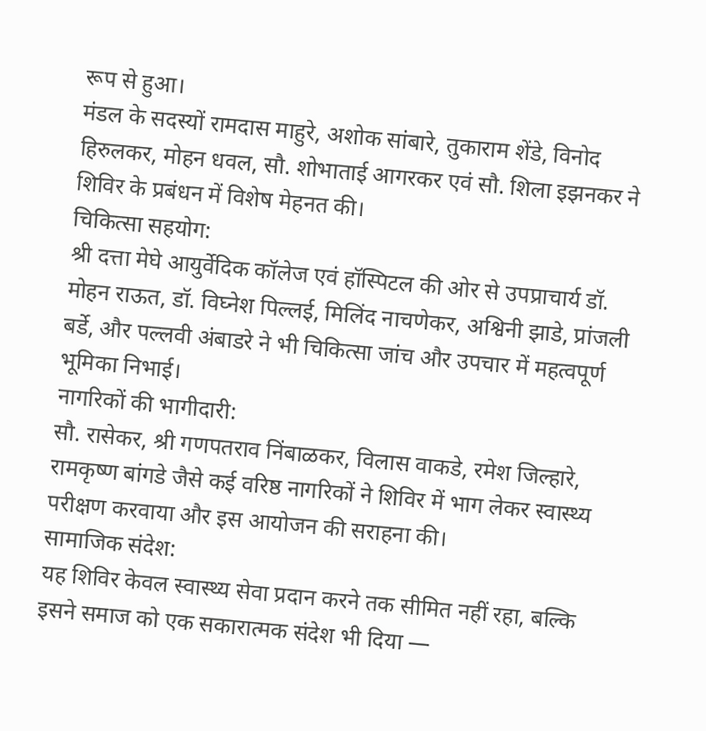रूप से हुआ।
मंडल के सदस्यों रामदास माहुरे, अशोक सांबारे, तुकाराम शेंडे, विनोद हिरुलकर, मोहन धवल, सौ. शोभाताई आगरकर एवं सौ. शिला इझनकर ने शिविर के प्रबंधन में विशेष मेहनत की।
चिकित्सा सहयोग:
श्री दत्ता मेघे आयुर्वेदिक कॉलेज एवं हॉस्पिटल की ओर से उपप्राचार्य डॉ. मोहन राऊत, डॉ. विघ्नेश पिल्लई, मिलिंद नाचणेकर, अश्विनी झाडे, प्रांजली बर्डे, और पल्लवी अंबाडरे ने भी चिकित्सा जांच और उपचार में महत्वपूर्ण भूमिका निभाई।
नागरिकों की भागीदारी:
सौ. रासेकर, श्री गणपतराव निंबाळकर, विलास वाकडे, रमेश जिल्हारे, रामकृष्ण बांगडे जैसे कई वरिष्ठ नागरिकों ने शिविर में भाग लेकर स्वास्थ्य परीक्षण करवाया और इस आयोजन की सराहना की।
सामाजिक संदेश:
यह शिविर केवल स्वास्थ्य सेवा प्रदान करने तक सीमित नहीं रहा, बल्कि इसने समाज को एक सकारात्मक संदेश भी दिया —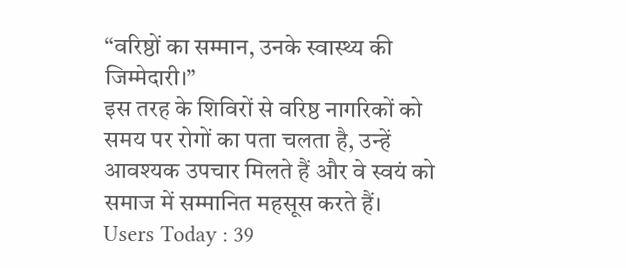“वरिष्ठों का सम्मान, उनके स्वास्थ्य की जिम्मेदारी।”
इस तरह के शिविरों से वरिष्ठ नागरिकों को समय पर रोगों का पता चलता है, उन्हें आवश्यक उपचार मिलते हैं और वे स्वयं को समाज में सम्मानित महसूस करते हैं।
Users Today : 39